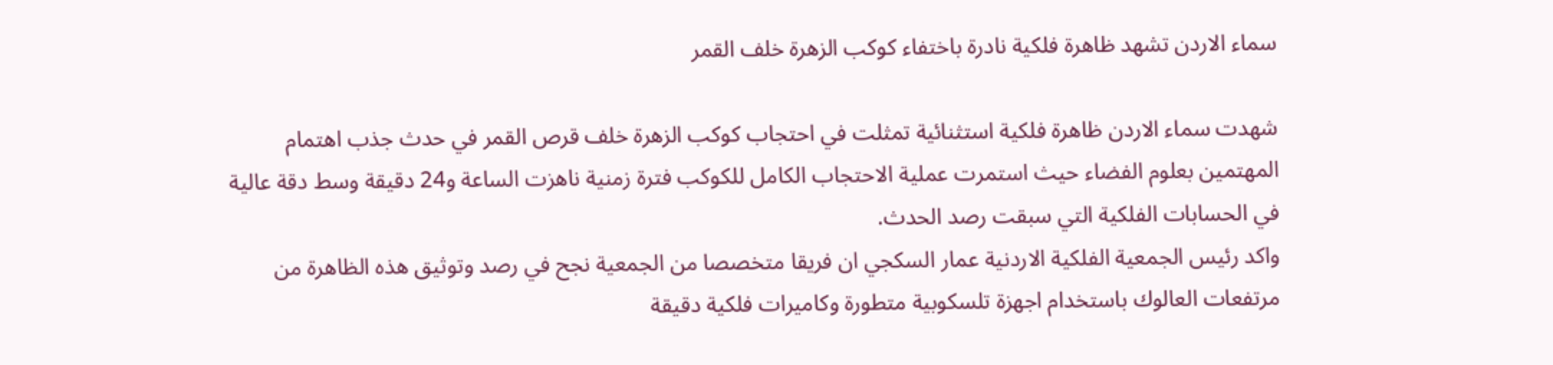سماء الاردن تشهد ظاهرة فلكية نادرة باختفاء كوكب الزهرة خلف القمر

شهدت سماء الاردن ظاهرة فلكية استثنائية تمثلت في احتجاب كوكب الزهرة خلف قرص القمر في حدث جذب اهتمام المهتمين بعلوم الفضاء حيث استمرت عملية الاحتجاب الكامل للكوكب فترة زمنية ناهزت الساعة و24 دقيقة وسط دقة عالية في الحسابات الفلكية التي سبقت رصد الحدث.
واكد رئيس الجمعية الفلكية الاردنية عمار السكجي ان فريقا متخصصا من الجمعية نجح في رصد وتوثيق هذه الظاهرة من مرتفعات العالوك باستخدام اجهزة تلسكوبية متطورة وكاميرات فلكية دقيقة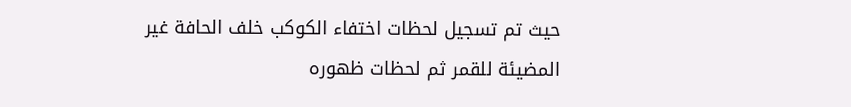حيث تم تسجيل لحظات اختفاء الكوكب خلف الحافة غير المضيئة للقمر ثم لحظات ظهوره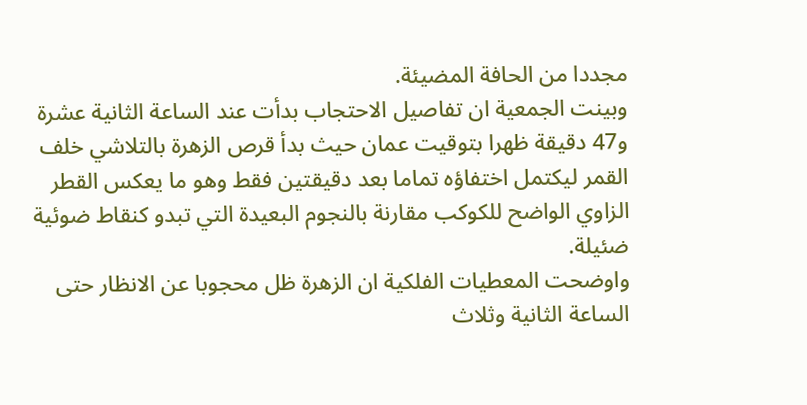مجددا من الحافة المضيئة.
وبينت الجمعية ان تفاصيل الاحتجاب بدأت عند الساعة الثانية عشرة و47 دقيقة ظهرا بتوقيت عمان حيث بدأ قرص الزهرة بالتلاشي خلف القمر ليكتمل اختفاؤه تماما بعد دقيقتين فقط وهو ما يعكس القطر الزاوي الواضح للكوكب مقارنة بالنجوم البعيدة التي تبدو كنقاط ضوئية ضئيلة.
واوضحت المعطيات الفلكية ان الزهرة ظل محجوبا عن الانظار حتى الساعة الثانية وثلاث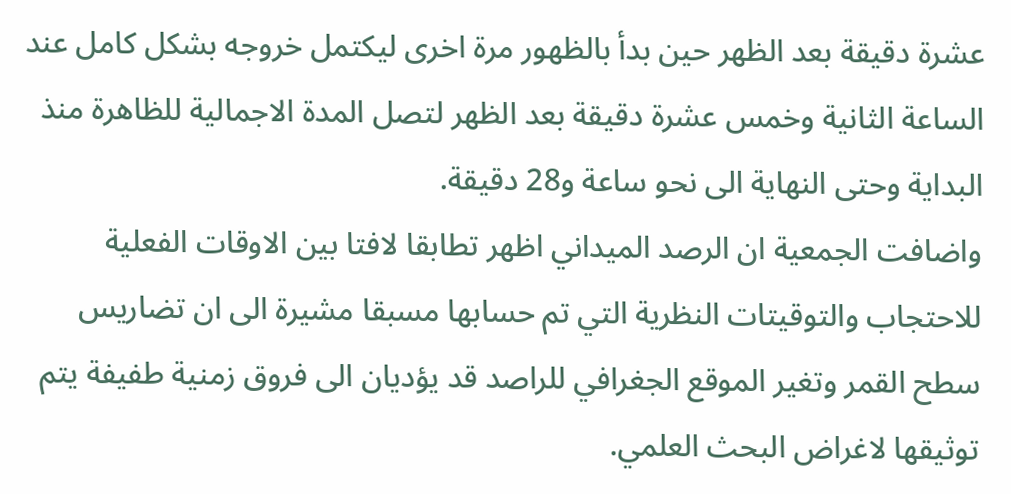عشرة دقيقة بعد الظهر حين بدأ بالظهور مرة اخرى ليكتمل خروجه بشكل كامل عند الساعة الثانية وخمس عشرة دقيقة بعد الظهر لتصل المدة الاجمالية للظاهرة منذ البداية وحتى النهاية الى نحو ساعة و28 دقيقة.
واضافت الجمعية ان الرصد الميداني اظهر تطابقا لافتا بين الاوقات الفعلية للاحتجاب والتوقيتات النظرية التي تم حسابها مسبقا مشيرة الى ان تضاريس سطح القمر وتغير الموقع الجغرافي للراصد قد يؤديان الى فروق زمنية طفيفة يتم توثيقها لاغراض البحث العلمي.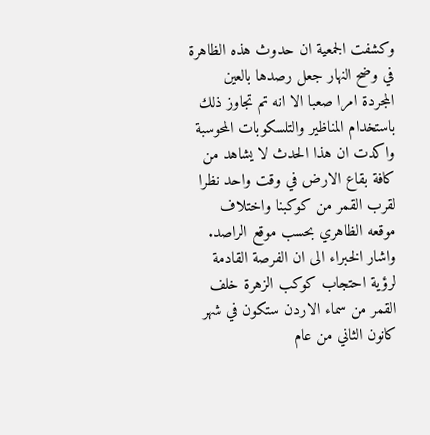وكشفت الجمعية ان حدوث هذه الظاهرة في وضح النهار جعل رصدها بالعين المجردة امرا صعبا الا انه تم تجاوز ذلك باستخدام المناظير والتلسكوبات المحوسبة واكدت ان هذا الحدث لا يشاهد من كافة بقاع الارض في وقت واحد نظرا لقرب القمر من كوكبنا واختلاف موقعه الظاهري بحسب موقع الراصد.
واشار الخبراء الى ان الفرصة القادمة لرؤية احتجاب كوكب الزهرة خلف القمر من سماء الاردن ستكون في شهر كانون الثاني من عام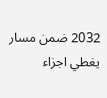2032 ضمن مسار يغطي اجزاء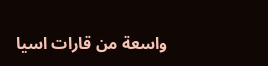واسعة من قارات اسيا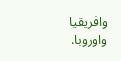وافريقيا واوروبا.